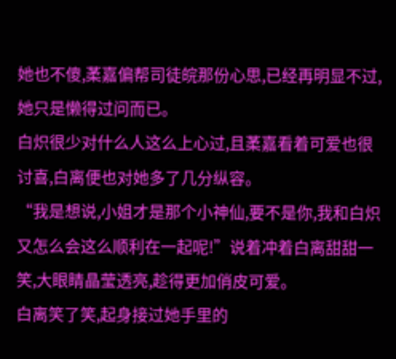她也不傻,葇嘉偏帮司徒皖那份心思,已经再明显不过,她只是懒得过问而已。
白炽很少对什么人这么上心过,且葇嘉看着可爱也很讨喜,白离便也对她多了几分纵容。
“我是想说,小姐才是那个小神仙,要不是你,我和白炽又怎么会这么顺利在一起呢!”说着冲着白离甜甜一笑,大眼睛晶莹透亮,趁得更加俏皮可爱。
白离笑了笑,起身接过她手里的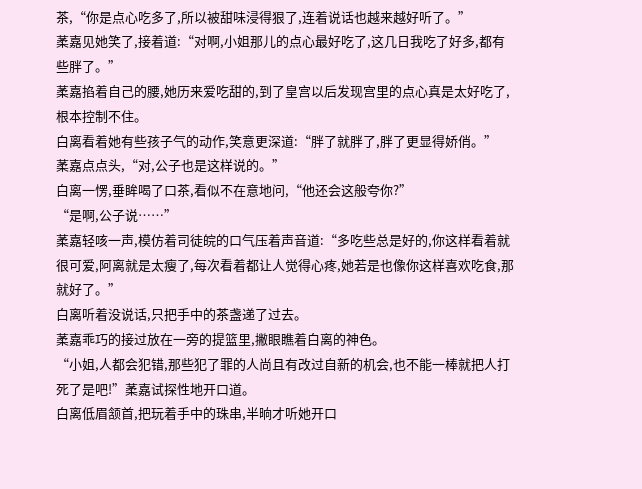茶,“你是点心吃多了,所以被甜味浸得狠了,连着说话也越来越好听了。”
葇嘉见她笑了,接着道:“对啊,小姐那儿的点心最好吃了,这几日我吃了好多,都有些胖了。”
葇嘉掐着自己的腰,她历来爱吃甜的,到了皇宫以后发现宫里的点心真是太好吃了,根本控制不住。
白离看着她有些孩子气的动作,笑意更深道:“胖了就胖了,胖了更显得娇俏。”
葇嘉点点头,“对,公子也是这样说的。”
白离一愣,垂眸喝了口茶,看似不在意地问,“他还会这般夸你?”
“是啊,公子说……”
葇嘉轻咳一声,模仿着司徒皖的口气压着声音道:“多吃些总是好的,你这样看着就很可爱,阿离就是太瘦了,每次看着都让人觉得心疼,她若是也像你这样喜欢吃食,那就好了。”
白离听着没说话,只把手中的茶盏递了过去。
葇嘉乖巧的接过放在一旁的提篮里,撇眼瞧着白离的神色。
“小姐,人都会犯错,那些犯了罪的人尚且有改过自新的机会,也不能一棒就把人打死了是吧!”葇嘉试探性地开口道。
白离低眉颔首,把玩着手中的珠串,半晌才听她开口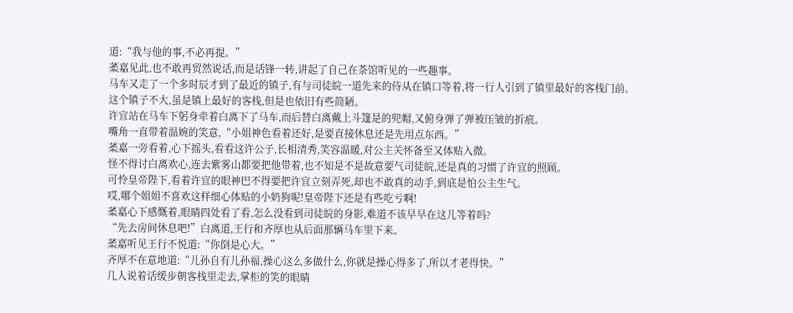道:“我与他的事,不必再提。”
葇嘉见此,也不敢再贸然说话,而是话锋一转,讲起了自己在茶馆听见的一些趣事。
马车又走了一个多时辰才到了最近的镇子,有与司徒皖一道先来的侍从在镇口等着,将一行人引到了镇里最好的客栈门前。
这个镇子不大,虽是镇上最好的客栈,但是也依旧有些简陋。
许宜站在马车下躬身牵着白离下了马车,而后替白离戴上斗篷是的兜帽,又俯身弹了弹被压皱的折痕。
嘴角一直带着温婉的笑意,“小姐神色看着还好,是要直接休息还是先用点东西。”
葇嘉一旁看着,心下摇头,看看这许公子,长相清秀,笑容温暖,对公主关怀备至又体贴入微。
怪不得讨白离欢心,连去紫雾山都要把他带着,也不知是不是故意要气司徒皖,还是真的习惯了许宜的照顾。
可怜皇帝陛下,看着许宜的眼神巴不得要把许宜立刻弄死,却也不敢真的动手,到底是怕公主生气。
哎,哪个姐姐不喜欢这样细心体贴的小奶狗呢!皇帝陛下还是有些吃亏啊!
葇嘉心下感慨着,眼睛四处看了看,怎么没看到司徒皖的身影,难道不该早早在这儿等着吗?
“先去房间休息吧!”白离道,王行和齐厚也从后面那辆马车里下来。
葇嘉听见王行不悦道:“你倒是心大。”
齐厚不在意地道:“儿孙自有儿孙福,操心这么多做什么,你就是操心得多了,所以才老得快。”
几人说着话缓步朝客栈里走去,掌柜的笑的眼睛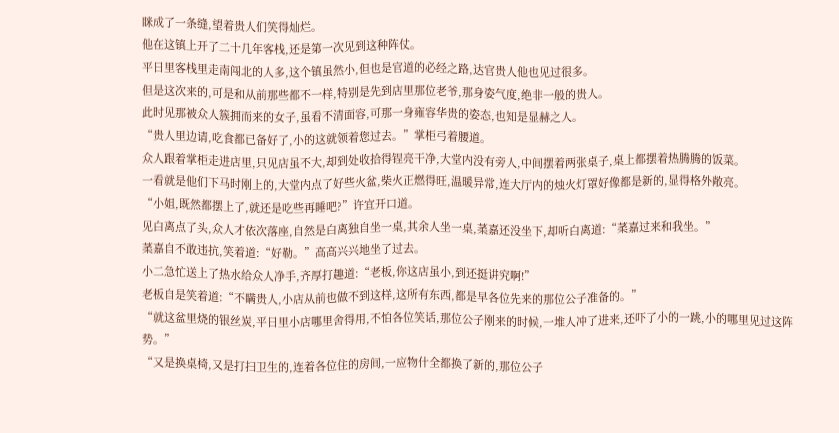眯成了一条缝,望着贵人们笑得灿烂。
他在这镇上开了二十几年客栈,还是第一次见到这种阵仗。
平日里客栈里走南闯北的人多,这个镇虽然小,但也是官道的必经之路,达官贵人他也见过很多。
但是这次来的,可是和从前那些都不一样,特别是先到店里那位老爷,那身姿气度,绝非一般的贵人。
此时见那被众人簇拥而来的女子,虽看不清面容,可那一身雍容华贵的姿态,也知是显赫之人。
“贵人里边请,吃食都已备好了,小的这就领着您过去。”掌柜弓着腰道。
众人跟着掌柜走进店里,只见店虽不大,却到处收拾得锃亮干净,大堂内没有旁人,中间摆着两张桌子,桌上都摆着热腾腾的饭菜。
一看就是他们下马时刚上的,大堂内点了好些火盆,柴火正燃得旺,温暖异常,连大厅内的烛火灯罩好像都是新的,显得格外敞亮。
“小姐,既然都摆上了,就还是吃些再睡吧?”许宜开口道。
见白离点了头,众人才依次落座,自然是白离独自坐一桌,其余人坐一桌,葇嘉还没坐下,却听白离道:“葇嘉过来和我坐。”
葇嘉自不敢违抗,笑着道:“好勒。”高高兴兴地坐了过去。
小二急忙送上了热水给众人净手,齐厚打趣道:“老板,你这店虽小,到还挺讲究啊!”
老板自是笑着道:“不瞒贵人,小店从前也做不到这样,这所有东西,都是早各位先来的那位公子准备的。”
“就这盆里烧的银丝炭,平日里小店哪里舍得用,不怕各位笑话,那位公子刚来的时候,一堆人冲了进来,还吓了小的一跳,小的哪里见过这阵势。”
“又是换桌椅,又是打扫卫生的,连着各位住的房间,一应物什全都换了新的,那位公子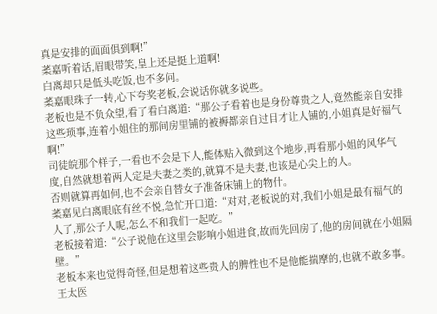真是安排的面面俱到啊!”
葇嘉听着话,眉眼带笑,皇上还是挺上道啊!
白离却只是低头吃饭,也不多问。
葇嘉眼珠子一转,心下夸奖老板,会说话你就多说些。
老板也是不负众望,看了看白离道:“那公子看着也是身份尊贵之人,竟然能亲自安排这些琐事,连着小姐住的那间房里铺的被褥都亲自过目才让人铺的,小姐真是好福气啊!”
司徒皖那个样子,一看也不会是下人,能体贴入微到这个地步,再看那小姐的风华气度,自然就想着两人定是夫妻之类的,就算不是夫妻,也该是心尖上的人。
否则就算再如何,也不会亲自替女子准备床铺上的物什。
葇嘉见白离眼底有丝不悦,急忙开口道:“对对,老板说的对,我们小姐是最有福气的人了,那公子人呢,怎么不和我们一起吃。”
老板接着道:“公子说他在这里会影响小姐进食,故而先回房了,他的房间就在小姐隔壁。”
老板本来也觉得奇怪,但是想着这些贵人的脾性也不是他能揣摩的,也就不敢多事。
王太医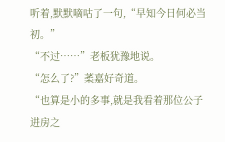听着,默默嘀咕了一句,“早知今日何必当初。”
“不过……”老板犹豫地说。
“怎么了?”葇嘉好奇道。
“也算是小的多事,就是我看着那位公子进房之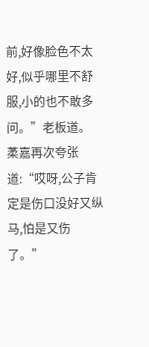前,好像脸色不太好,似乎哪里不舒服,小的也不敢多问。”老板道。
葇嘉再次夸张道:“哎呀,公子肯定是伤口没好又纵马,怕是又伤了。”